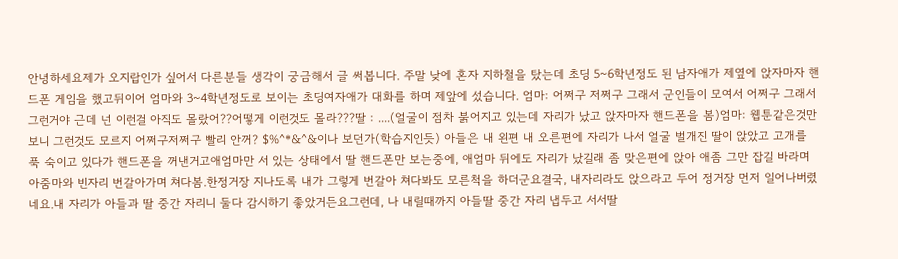안녕하세요제가 오지랍인가 싶어서 다른분들 생각이 궁금해서 글 써봅니다. 주말 낮에 혼자 지하철을 탔는데 초딩 5~6학년정도 된 남자애가 제옆에 앉자마자 핸드폰 게임을 했고뒤이어 엄마와 3~4학년정도로 보이는 초딩여자애가 대화를 하며 제앞에 섰습니다. 엄마: 어쩌구 저쩌구 그래서 군인들이 모여서 어쩌구 그래서 그런거야 근데 넌 이런걸 아직도 몰랐어??어떻게 이런것도 몰라???딸 : ....(얼굴이 점차 붉어지고 있는데 자리가 났고 앉자마자 핸드폰을 봄)엄마: 웹툰같은것만 보니 그런것도 모르지 어쩌구저쩌구 빨리 안꺼? $%^*&^&이나 보던가(학습지인듯) 아들은 내 왼편 내 오른편에 자리가 나서 얼굴 벌개진 딸이 앉았고 고개를 푹 숙이고 있다가 핸드폰을 꺼낸거고애엄마만 서 있는 상태에서 딸 핸드폰만 보는중에, 애엄마 뒤에도 자리가 났길래 좀 맞은편에 앉아 애좀 그만 잡길 바라며 아줌마와 빈자리 번갈아가며 쳐다봄.한정거장 지나도록 내가 그렇게 번갈아 쳐다봐도 모른척을 하더군요결국, 내자리라도 앉으라고 두어 정거장 먼저 일어나버렸네요.내 자리가 아들과 딸 중간 자리니 둘다 감시하기 좋았거든요그런데, 나 내릴때까지 아들딸 중간 자리 냅두고 서서딸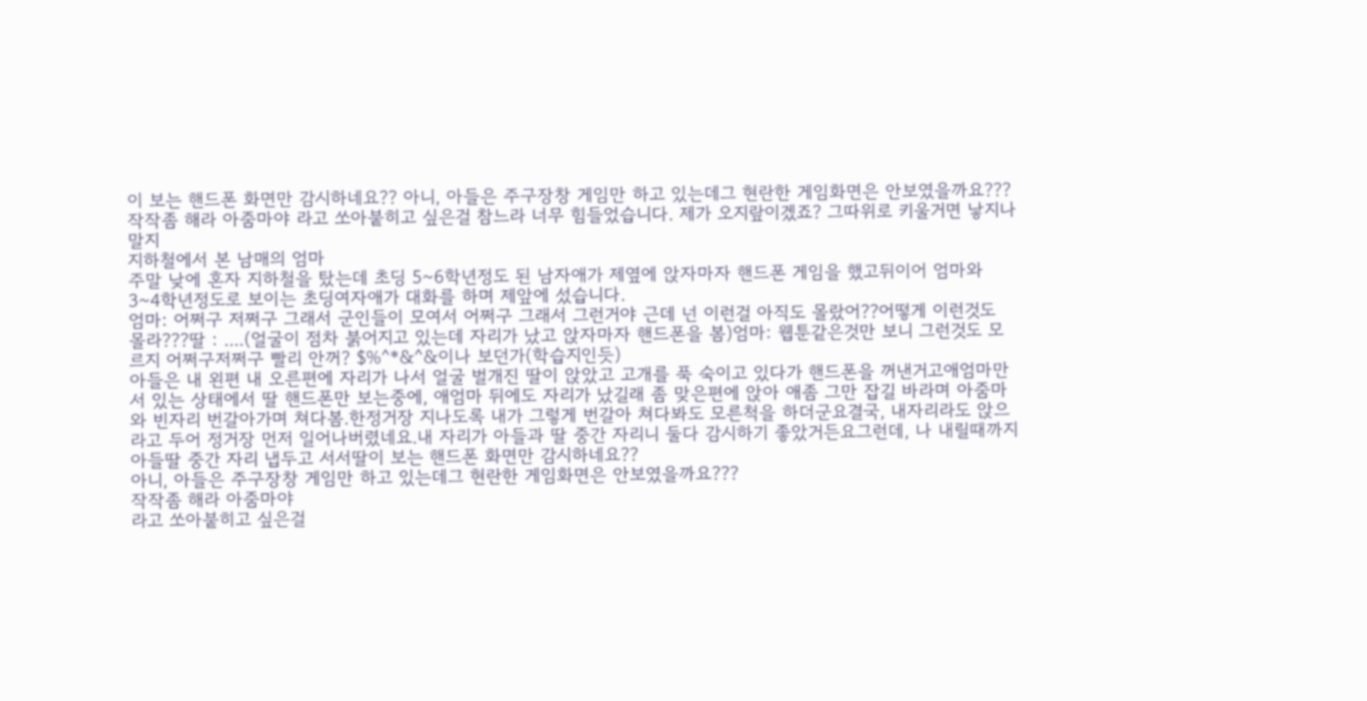이 보는 핸드폰 화면만 감시하네요?? 아니, 아들은 주구장창 게임만 하고 있는데그 현란한 게임화면은 안보였을까요??? 작작좀 해라 아줌마야 라고 쏘아붙히고 싶은걸 참느라 너무 힘들었습니다. 제가 오지랖이겠죠? 그따위로 키울거면 낳지나 말지
지하철에서 본 남매의 엄마
주말 낮에 혼자 지하철을 탔는데 초딩 5~6학년정도 된 남자애가 제옆에 앉자마자 핸드폰 게임을 했고뒤이어 엄마와 3~4학년정도로 보이는 초딩여자애가 대화를 하며 제앞에 섰습니다.
엄마: 어쩌구 저쩌구 그래서 군인들이 모여서 어쩌구 그래서 그런거야 근데 넌 이런걸 아직도 몰랐어??어떻게 이런것도 몰라???딸 : ....(얼굴이 점차 붉어지고 있는데 자리가 났고 앉자마자 핸드폰을 봄)엄마: 웹툰같은것만 보니 그런것도 모르지 어쩌구저쩌구 빨리 안꺼? $%^*&^&이나 보던가(학습지인듯)
아들은 내 왼편 내 오른편에 자리가 나서 얼굴 벌개진 딸이 앉았고 고개를 푹 숙이고 있다가 핸드폰을 꺼낸거고애엄마만 서 있는 상태에서 딸 핸드폰만 보는중에, 애엄마 뒤에도 자리가 났길래 좀 맞은편에 앉아 애좀 그만 잡길 바라며 아줌마와 빈자리 번갈아가며 쳐다봄.한정거장 지나도록 내가 그렇게 번갈아 쳐다봐도 모른척을 하더군요결국, 내자리라도 앉으라고 두어 정거장 먼저 일어나버렸네요.내 자리가 아들과 딸 중간 자리니 둘다 감시하기 좋았거든요그런데, 나 내릴때까지 아들딸 중간 자리 냅두고 서서딸이 보는 핸드폰 화면만 감시하네요??
아니, 아들은 주구장창 게임만 하고 있는데그 현란한 게임화면은 안보였을까요???
작작좀 해라 아줌마야
라고 쏘아붙히고 싶은걸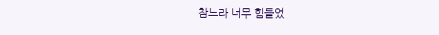참느라 너무 힘들었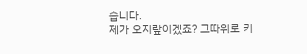습니다.
제가 오지랖이겠죠? 그따위로 키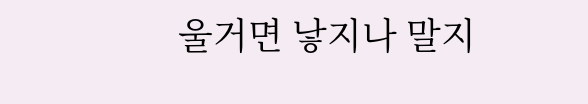울거면 낳지나 말지